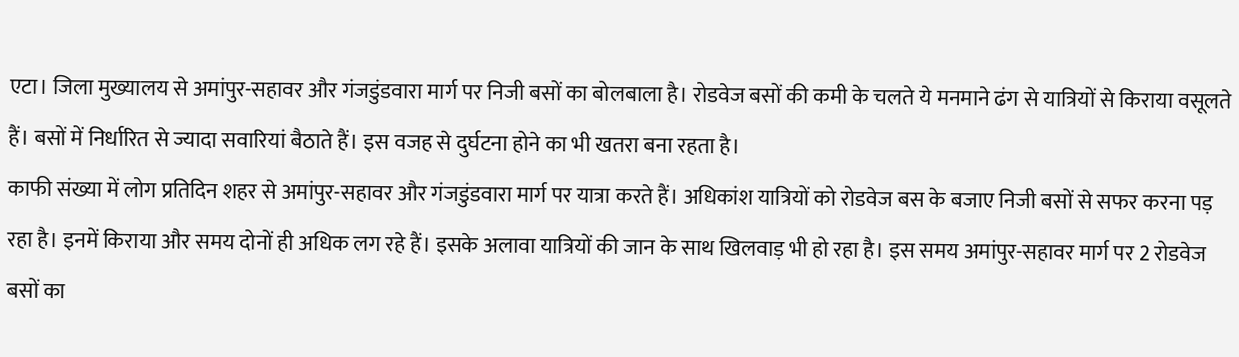एटा। जिला मुख्यालय से अमांपुर-सहावर और गंजडुंडवारा मार्ग पर निजी बसों का बोलबाला है। रोडवेज बसों की कमी के चलते ये मनमाने ढंग से यात्रियों से किराया वसूलते हैं। बसों में निर्धारित से ज्यादा सवारियां बैठाते हैं। इस वजह से दुर्घटना होने का भी खतरा बना रहता है।
काफी संख्या में लोग प्रतिदिन शहर से अमांपुर-सहावर और गंजडुंडवारा मार्ग पर यात्रा करते हैं। अधिकांश यात्रियों को रोडवेज बस के बजाए निजी बसों से सफर करना पड़ रहा है। इनमें किराया और समय दोनों ही अधिक लग रहे हैं। इसके अलावा यात्रियों की जान के साथ खिलवाड़ भी हो रहा है। इस समय अमांपुर-सहावर मार्ग पर 2 रोडवेज बसों का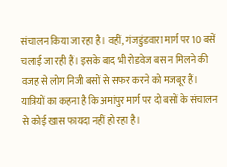संचालन किया जा रहा है। वहीं, गंजडुंडवारा मार्ग पर 10 बसें चलाई जा रही हैं। इसके बाद भी रोडवेज बस न मिलने की वजह से लोग निजी बसों से सफर करने को मजबूर हैं।
यात्रियों का कहना है कि अमांपुर मार्ग पर दो बसों के संचालन से कोई खास फायदा नहीं हो रहा है।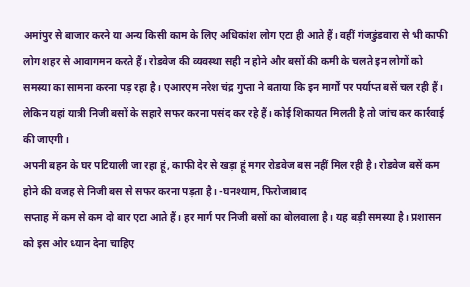अमांपुर से बाजार करने या अन्य किसी काम के लिए अधिकांश लोग एटा ही आते हैं। वहीं गंजडुंडवारा से भी काफी लोग शहर से आवागमन करते हैं। रोडवेज की व्यवस्था सही न होने और बसों की कमी के चलते इन लोगों को समस्या का सामना करना पड़ रहा है। एआरएम नरेश चंद्र गुप्ता ने बताया कि इन मार्गों पर पर्याप्त बसें चल रही हैं। लेकिन यहां यात्री निजी बसों के सहारे सफर करना पसंद कर रहे हैं। कोई शिकायत मिलती है तो जांच कर कार्रवाई की जाएगी।
अपनी बहन के घर पटियाली जा रहा हूं, काफी देर से खड़ा हूं मगर रोडवेज बस नहीं मिल रही है। रोडवेज बसें कम होने की वजह से निजी बस से सफर करना पड़ता है। -घनश्याम, फिरोजाबाद
सप्ताह में कम से कम दो बार एटा आते हैं। हर मार्ग पर निजी बसों का बोलवाला है। यह बड़ी समस्या है। प्रशासन को इस ओर ध्यान देना चाहिए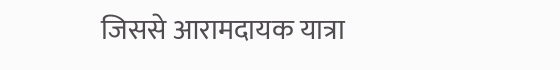जिससे आरामदायक यात्रा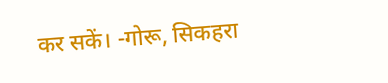कर सकें। -गोरू, सिकहरा